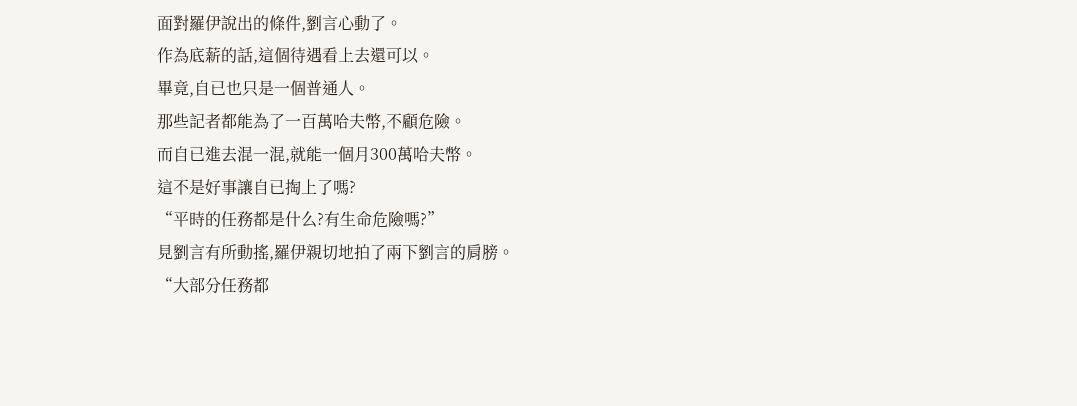面對羅伊說出的條件,劉言心動了。
作為底薪的話,這個待遇看上去還可以。
畢竟,自已也只是一個普通人。
那些記者都能為了一百萬哈夫幣,不顧危險。
而自已進去混一混,就能一個月300萬哈夫幣。
這不是好事讓自已掏上了嗎?
“平時的任務都是什么?有生命危險嗎?”
見劉言有所動搖,羅伊親切地拍了兩下劉言的肩膀。
“大部分任務都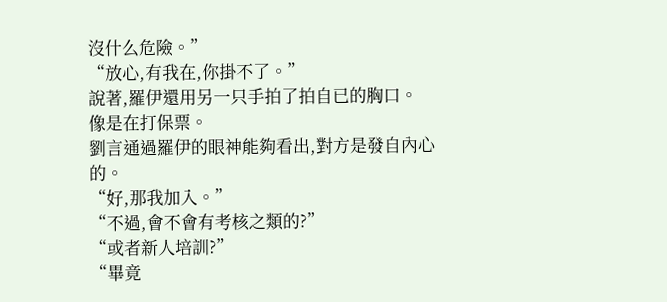沒什么危險。”
“放心,有我在,你掛不了。”
說著,羅伊還用另一只手拍了拍自已的胸口。
像是在打保票。
劉言通過羅伊的眼神能夠看出,對方是發自內心的。
“好,那我加入。”
“不過,會不會有考核之類的?”
“或者新人培訓?”
“畢竟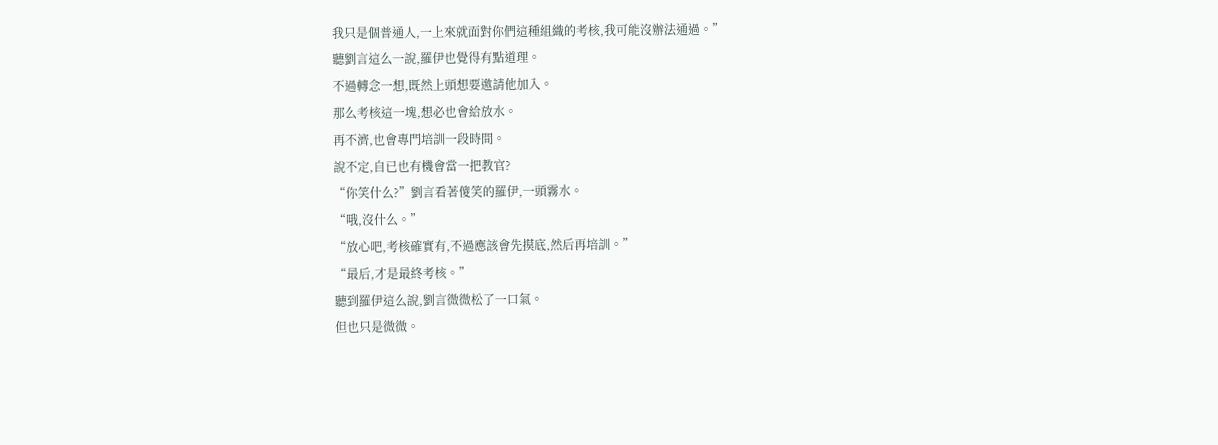我只是個普通人,一上來就面對你們這種組織的考核,我可能沒辦法通過。”
聽劉言這么一說,羅伊也覺得有點道理。
不過轉念一想,既然上頭想要邀請他加入。
那么考核這一塊,想必也會給放水。
再不濟,也會專門培訓一段時間。
說不定,自已也有機會當一把教官?
“你笑什么?”劉言看著傻笑的羅伊,一頭霧水。
“哦,沒什么。”
“放心吧,考核確實有,不過應該會先摸底,然后再培訓。”
“最后,才是最終考核。”
聽到羅伊這么說,劉言微微松了一口氣。
但也只是微微。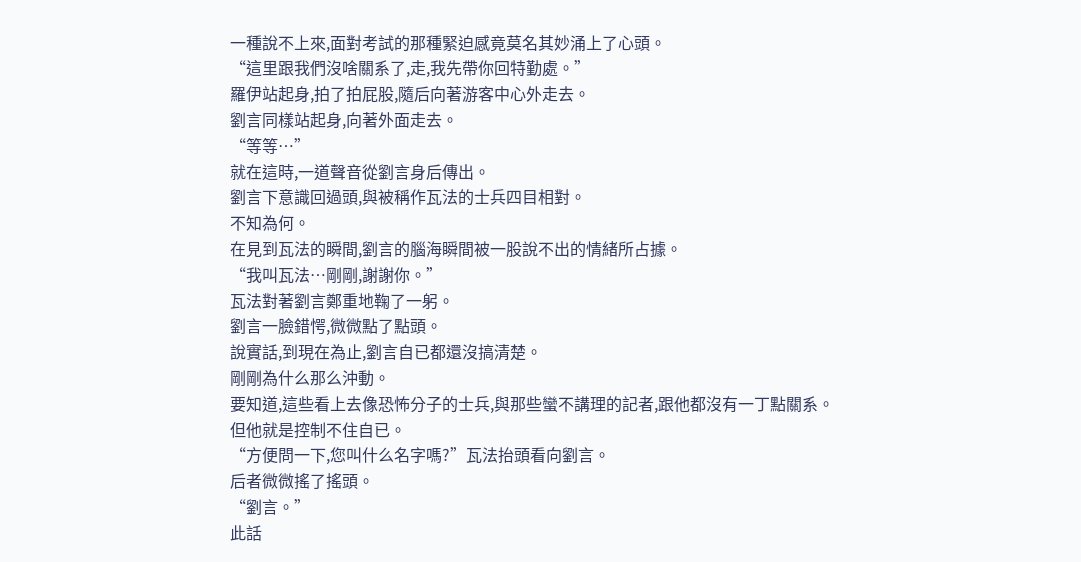一種說不上來,面對考試的那種緊迫感竟莫名其妙涌上了心頭。
“這里跟我們沒啥關系了,走,我先帶你回特勤處。”
羅伊站起身,拍了拍屁股,隨后向著游客中心外走去。
劉言同樣站起身,向著外面走去。
“等等…”
就在這時,一道聲音從劉言身后傳出。
劉言下意識回過頭,與被稱作瓦法的士兵四目相對。
不知為何。
在見到瓦法的瞬間,劉言的腦海瞬間被一股說不出的情緒所占據。
“我叫瓦法…剛剛,謝謝你。”
瓦法對著劉言鄭重地鞠了一躬。
劉言一臉錯愕,微微點了點頭。
說實話,到現在為止,劉言自已都還沒搞清楚。
剛剛為什么那么沖動。
要知道,這些看上去像恐怖分子的士兵,與那些蠻不講理的記者,跟他都沒有一丁點關系。
但他就是控制不住自已。
“方便問一下,您叫什么名字嗎?”瓦法抬頭看向劉言。
后者微微搖了搖頭。
“劉言。”
此話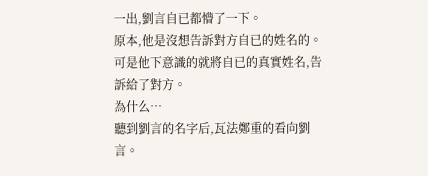一出,劉言自已都懵了一下。
原本,他是沒想告訴對方自已的姓名的。
可是他下意識的就將自已的真實姓名,告訴給了對方。
為什么…
聽到劉言的名字后,瓦法鄭重的看向劉言。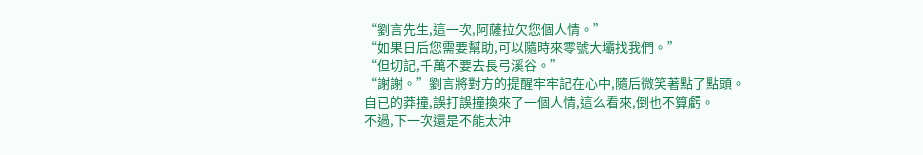“劉言先生,這一次,阿薩拉欠您個人情。”
“如果日后您需要幫助,可以隨時來零號大壩找我們。”
“但切記,千萬不要去長弓溪谷。”
“謝謝。”劉言將對方的提醒牢牢記在心中,隨后微笑著點了點頭。
自已的莽撞,誤打誤撞換來了一個人情,這么看來,倒也不算虧。
不過,下一次還是不能太沖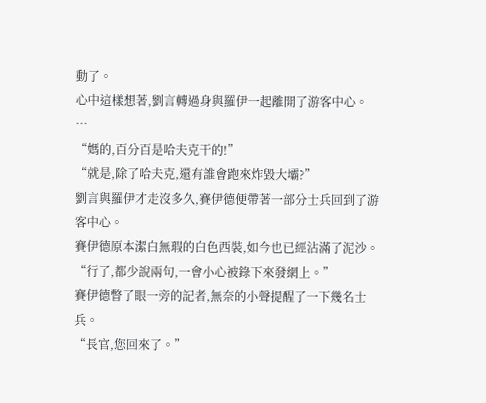動了。
心中這樣想著,劉言轉過身與羅伊一起離開了游客中心。
…
“媽的,百分百是哈夫克干的!”
“就是,除了哈夫克,還有誰會跑來炸毀大壩?”
劉言與羅伊才走沒多久,賽伊德便帶著一部分士兵回到了游客中心。
賽伊德原本潔白無瑕的白色西裝,如今也已經沾滿了泥沙。
“行了,都少說兩句,一會小心被錄下來發網上。”
賽伊德瞥了眼一旁的記者,無奈的小聲提醒了一下幾名士兵。
“長官,您回來了。”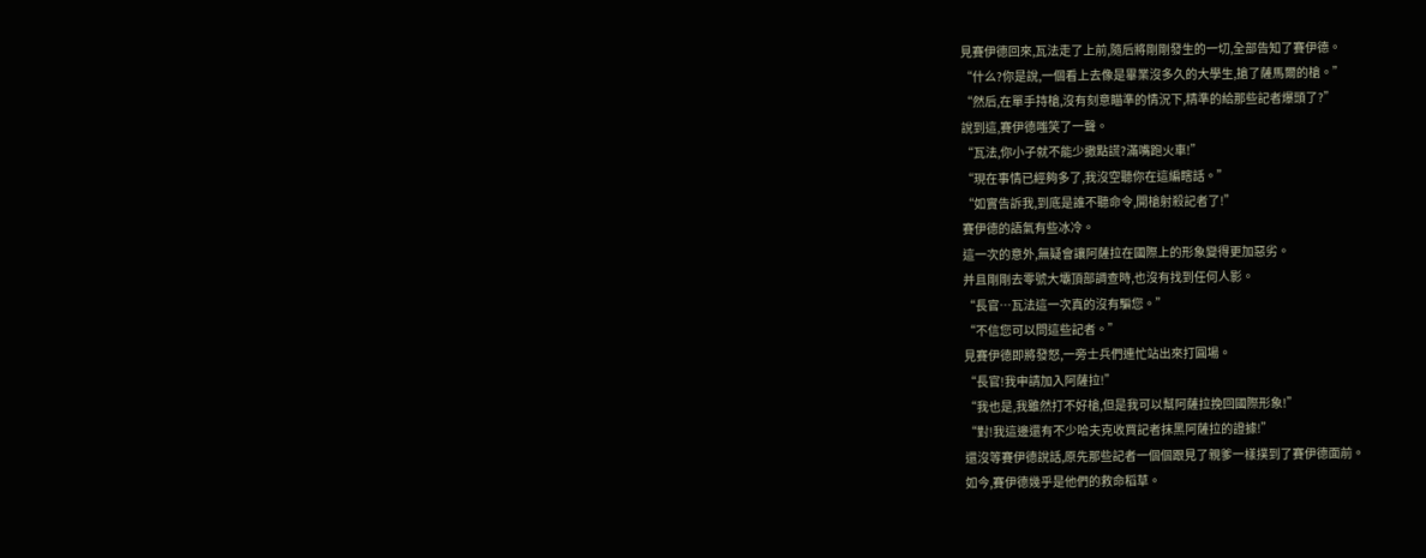見賽伊德回來,瓦法走了上前,隨后將剛剛發生的一切,全部告知了賽伊德。
“什么?你是說,一個看上去像是畢業沒多久的大學生,搶了薩馬爾的槍。”
“然后,在單手持槍,沒有刻意瞄準的情況下,精準的給那些記者爆頭了?”
說到這,賽伊德嗤笑了一聲。
“瓦法,你小子就不能少撒點謊?滿嘴跑火車!”
“現在事情已經夠多了,我沒空聽你在這編瞎話。”
“如實告訴我,到底是誰不聽命令,開槍射殺記者了!”
賽伊德的語氣有些冰冷。
這一次的意外,無疑會讓阿薩拉在國際上的形象變得更加惡劣。
并且剛剛去零號大壩頂部調查時,也沒有找到任何人影。
“長官…瓦法這一次真的沒有騙您。”
“不信您可以問這些記者。”
見賽伊德即將發怒,一旁士兵們連忙站出來打圓場。
“長官!我申請加入阿薩拉!”
“我也是,我雖然打不好槍,但是我可以幫阿薩拉挽回國際形象!”
“對!我這邊還有不少哈夫克收買記者抹黑阿薩拉的證據!”
還沒等賽伊德說話,原先那些記者一個個跟見了親爹一樣撲到了賽伊德面前。
如今,賽伊德幾乎是他們的救命稻草。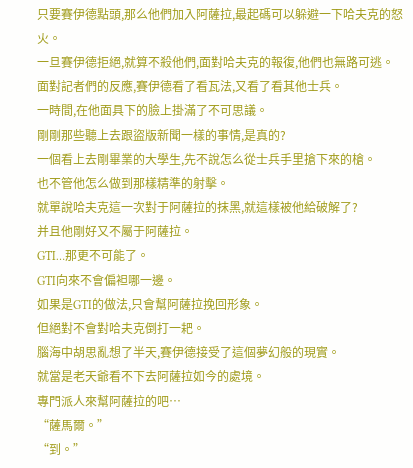只要賽伊德點頭,那么他們加入阿薩拉,最起碼可以躲避一下哈夫克的怒火。
一旦賽伊德拒絕,就算不殺他們,面對哈夫克的報復,他們也無路可逃。
面對記者們的反應,賽伊德看了看瓦法,又看了看其他士兵。
一時間,在他面具下的臉上掛滿了不可思議。
剛剛那些聽上去跟盜版新聞一樣的事情,是真的?
一個看上去剛畢業的大學生,先不說怎么從士兵手里搶下來的槍。
也不管他怎么做到那樣精準的射擊。
就單說哈夫克這一次對于阿薩拉的抹黑,就這樣被他給破解了?
并且他剛好又不屬于阿薩拉。
GTI…那更不可能了。
GTI向來不會偏袒哪一邊。
如果是GTI的做法,只會幫阿薩拉挽回形象。
但絕對不會對哈夫克倒打一耙。
腦海中胡思亂想了半天,賽伊德接受了這個夢幻般的現實。
就當是老天爺看不下去阿薩拉如今的處境。
專門派人來幫阿薩拉的吧…
“薩馬爾。”
“到。”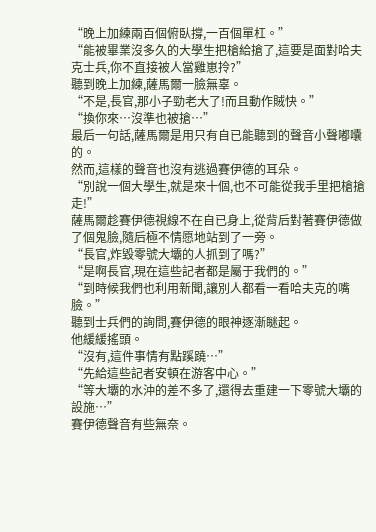“晚上加練兩百個俯臥撐,一百個單杠。”
“能被畢業沒多久的大學生把槍給搶了,這要是面對哈夫克士兵,你不直接被人當雞崽拎?”
聽到晚上加練,薩馬爾一臉無辜。
“不是,長官,那小子勁老大了!而且動作賊快。”
“換你來…沒準也被搶…”
最后一句話,薩馬爾是用只有自已能聽到的聲音小聲嘟囔的。
然而,這樣的聲音也沒有逃過賽伊德的耳朵。
“別說一個大學生,就是來十個,也不可能從我手里把槍搶走!”
薩馬爾趁賽伊德視線不在自已身上,從背后對著賽伊德做了個鬼臉,隨后極不情愿地站到了一旁。
“長官,炸毀零號大壩的人抓到了嗎?”
“是啊長官,現在這些記者都是屬于我們的。”
“到時候我們也利用新聞,讓別人都看一看哈夫克的嘴臉。”
聽到士兵們的詢問,賽伊德的眼神逐漸瞇起。
他緩緩搖頭。
“沒有,這件事情有點蹊蹺…”
“先給這些記者安頓在游客中心。”
“等大壩的水沖的差不多了,還得去重建一下零號大壩的設施…”
賽伊德聲音有些無奈。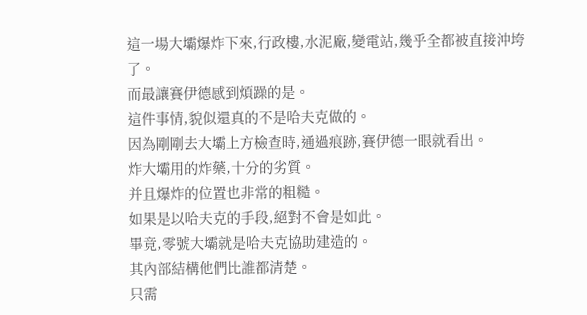這一場大壩爆炸下來,行政樓,水泥廠,變電站,幾乎全都被直接沖垮了。
而最讓賽伊德感到煩躁的是。
這件事情,貌似還真的不是哈夫克做的。
因為剛剛去大壩上方檢查時,通過痕跡,賽伊德一眼就看出。
炸大壩用的炸藥,十分的劣質。
并且爆炸的位置也非常的粗糙。
如果是以哈夫克的手段,絕對不會是如此。
畢竟,零號大壩就是哈夫克協助建造的。
其內部結構他們比誰都清楚。
只需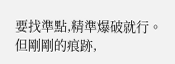要找準點,精準爆破就行。
但剛剛的痕跡,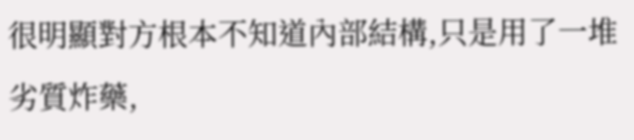很明顯對方根本不知道內部結構,只是用了一堆劣質炸藥,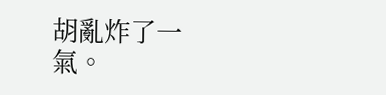胡亂炸了一氣。